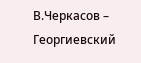В.Черкасов – Георгиевский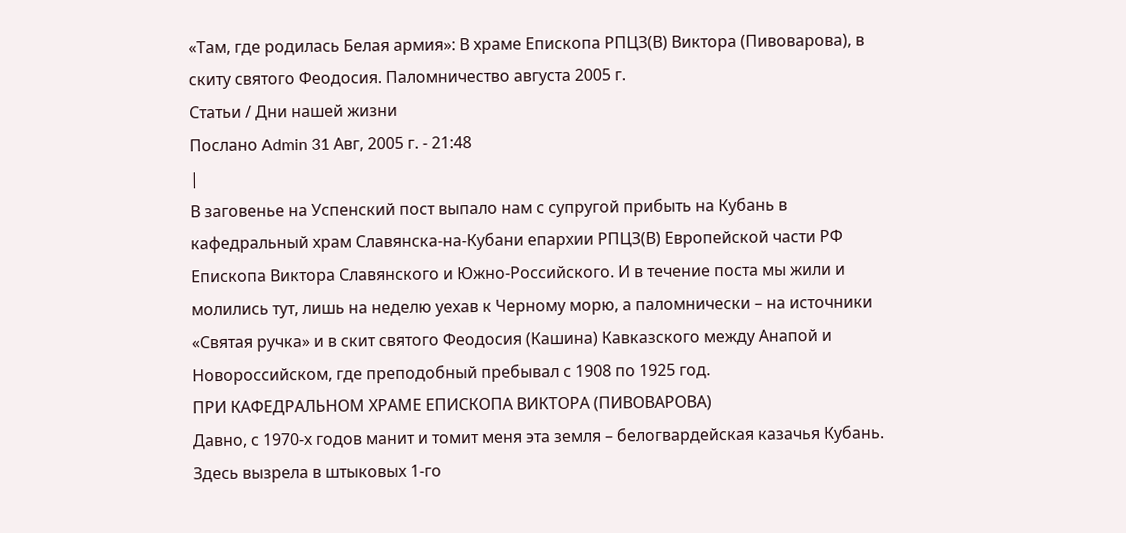«Там, где родилась Белая армия»: В храме Епископа РПЦЗ(В) Виктора (Пивоварова), в скиту святого Феодосия. Паломничество августа 2005 г.
Статьи / Дни нашей жизни
Послано Admin 31 Авг, 2005 г. - 21:48
|
В заговенье на Успенский пост выпало нам с супругой прибыть на Кубань в кафедральный храм Славянска-на-Кубани епархии РПЦЗ(В) Европейской части РФ Епископа Виктора Славянского и Южно-Российского. И в течение поста мы жили и молились тут, лишь на неделю уехав к Черному морю, а паломнически – на источники «Святая ручка» и в скит святого Феодосия (Кашина) Кавказского между Анапой и Новороссийском, где преподобный пребывал с 1908 по 1925 год.
ПРИ КАФЕДРАЛЬНОМ ХРАМЕ ЕПИСКОПА ВИКТОРА (ПИВОВАРОВА)
Давно, с 1970-х годов манит и томит меня эта земля – белогвардейская казачья Кубань. Здесь вызрела в штыковых 1-го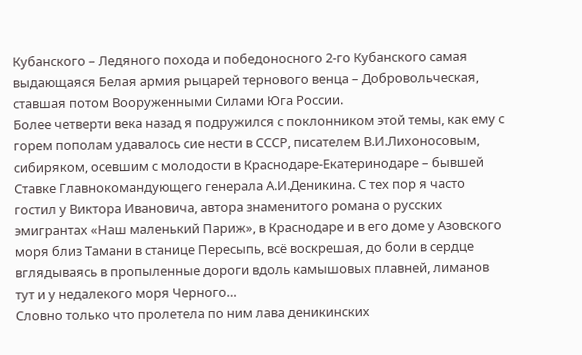Кубанского – Ледяного похода и победоносного 2-го Кубанского самая выдающаяся Белая армия рыцарей тернового венца – Добровольческая, ставшая потом Вооруженными Силами Юга России.
Более четверти века назад я подружился с поклонником этой темы, как ему с горем пополам удавалось сие нести в СССР, писателем В.И.Лихоносовым, сибиряком, осевшим с молодости в Краснодаре-Екатеринодаре – бывшей Ставке Главнокомандующего генерала А.И.Деникина. С тех пор я часто гостил у Виктора Ивановича, автора знаменитого романа о русских эмигрантах «Наш маленький Париж», в Краснодаре и в его доме у Азовского моря близ Тамани в станице Пересыпь, всё воскрешая, до боли в сердце вглядываясь в пропыленные дороги вдоль камышовых плавней, лиманов тут и у недалекого моря Черного…
Словно только что пролетела по ним лава деникинских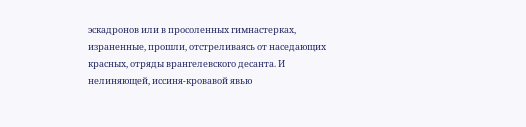эскадронов или в просоленных гимнастерках, израненные, прошли, отстреливаясь от наседающих красных, отряды врангелевского десанта. И нелиняющей, иссиня-кровавой явью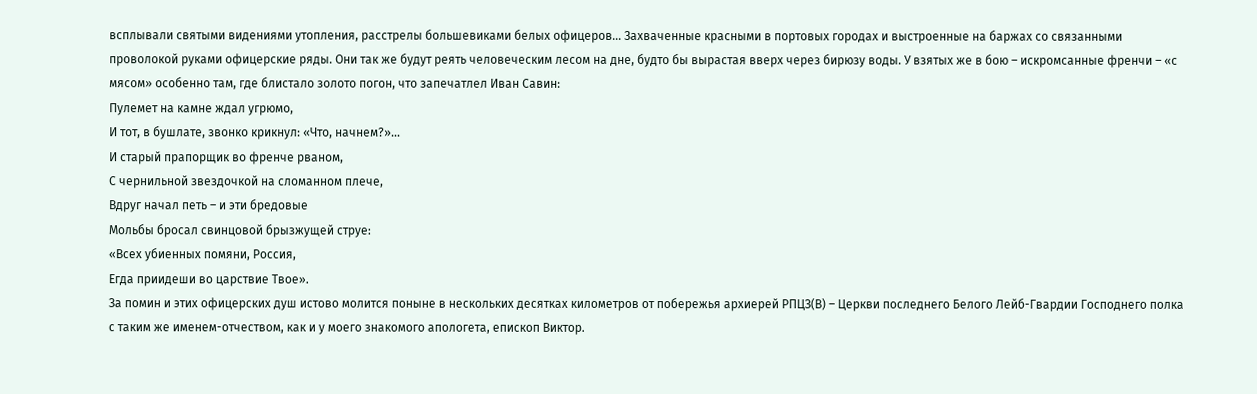всплывали святыми видениями утопления, расстрелы большевиками белых офицеров… Захваченные красными в портовых городах и выстроенные на баржах со связанными проволокой руками офицерские ряды. Они так же будут реять человеческим лесом на дне, будто бы вырастая вверх через бирюзу воды. У взятых же в бою – искромсанные френчи – «с мясом» особенно там, где блистало золото погон, что запечатлел Иван Савин:
Пулемет на камне ждал угрюмо,
И тот, в бушлате, звонко крикнул: «Что, начнем?»…
И старый прапорщик во френче рваном,
С чернильной звездочкой на сломанном плече,
Вдруг начал петь – и эти бредовые
Мольбы бросал свинцовой брызжущей струе:
«Всех убиенных помяни, Россия,
Егда приидеши во царствие Твое».
За помин и этих офицерских душ истово молится поныне в нескольких десятках километров от побережья архиерей РПЦЗ(В) – Церкви последнего Белого Лейб-Гвардии Господнего полка с таким же именем-отчеством, как и у моего знакомого апологета, епископ Виктор.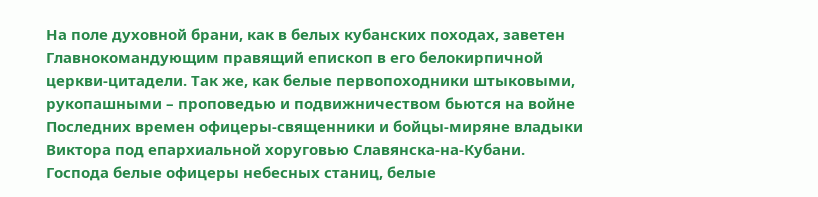На поле духовной брани, как в белых кубанских походах, заветен Главнокомандующим правящий епископ в его белокирпичной церкви-цитадели. Так же, как белые первопоходники штыковыми, рукопашными – проповедью и подвижничеством бьются на войне Последних времен офицеры-священники и бойцы-миряне владыки Виктора под епархиальной хоруговью Славянска-на-Кубани.
Господа белые офицеры небесных станиц, белые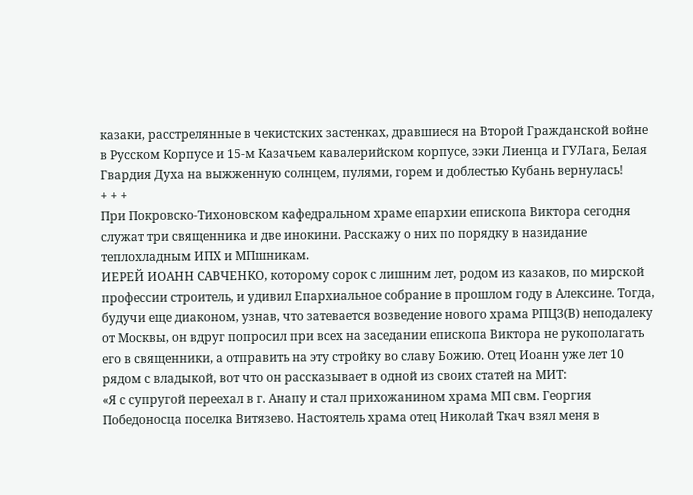казаки, расстрелянные в чекистских застенках, дравшиеся на Второй Гражданской войне в Русском Корпусе и 15-м Казачьем кавалерийском корпусе, зэки Лиенца и ГУЛага, Белая Гвардия Духа на выжженную солнцем, пулями, горем и доблестью Кубань вернулась!
+ + +
При Покровско-Тихоновском кафедральном храме епархии епископа Виктора сегодня служат три священника и две инокини. Расскажу о них по порядку в назидание теплохладным ИПХ и МПшникам.
ИЕРЕЙ ИОАНН САВЧЕНКО, которому сорок с лишним лет, родом из казаков, по мирской профессии строитель, и удивил Епархиальное собрание в прошлом году в Алексине. Тогда, будучи еще диаконом, узнав, что затевается возведение нового храма РПЦЗ(В) неподалеку от Москвы, он вдруг попросил при всех на заседании епископа Виктора не рукополагать его в священники, а отправить на эту стройку во славу Божию. Отец Иоанн уже лет 10 рядом с владыкой, вот что он рассказывает в одной из своих статей на МИТ:
«Я с супругой переехал в г. Анапу и стал прихожанином храма МП свм. Георгия Победоносца поселка Витязево. Настоятель храма отец Николай Ткач взял меня в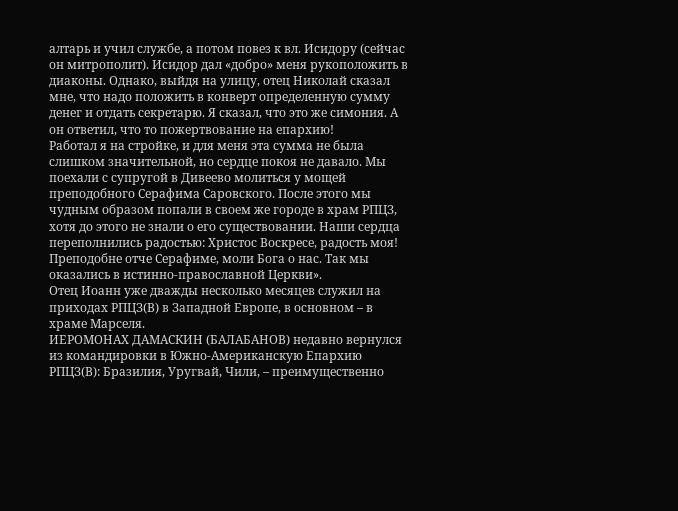алтарь и учил службе, а потом повез к вл. Исидору (сейчас он митрополит). Исидор дал «добро» меня рукоположить в диаконы. Однако, выйдя на улицу, отец Николай сказал мне, что надо положить в конверт определенную сумму денег и отдать секретарю. Я сказал, что это же симония. А он ответил, что то пожертвование на епархию!
Работал я на стройке, и для меня эта сумма не была слишком значительной, но сердце покоя не давало. Мы поехали с супругой в Дивеево молиться у мощей преподобного Серафима Саровского. После этого мы чудным образом попали в своем же городе в храм РПЦЗ, хотя до этого не знали о его существовании. Наши сердца переполнились радостью: Христос Воскресе, радость моя! Преподобне отче Серафиме, моли Бога о нас. Так мы оказались в истинно-православной Церкви».
Отец Иоанн уже дважды несколько месяцев служил на приходах РПЦЗ(В) в Западной Европе, в основном – в храме Марселя.
ИЕРОМОНАХ ДАМАСКИН (БАЛАБАНОВ) недавно вернулся из командировки в Южно-Американскую Епархию РПЦЗ(В): Бразилия, Уругвай, Чили, – преимущественно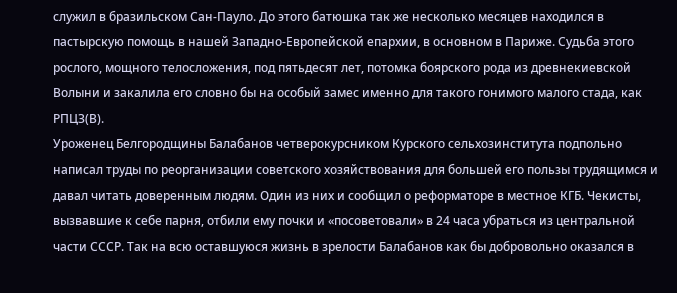служил в бразильском Сан-Пауло. До этого батюшка так же несколько месяцев находился в пастырскую помощь в нашей Западно-Европейской епархии, в основном в Париже. Судьба этого рослого, мощного телосложения, под пятьдесят лет, потомка боярского рода из древнекиевской Волыни и закалила его словно бы на особый замес именно для такого гонимого малого стада, как РПЦЗ(В).
Уроженец Белгородщины Балабанов четверокурсником Курского сельхозинститута подпольно написал труды по реорганизации советского хозяйствования для большей его пользы трудящимся и давал читать доверенным людям. Один из них и сообщил о реформаторе в местное КГБ. Чекисты, вызвавшие к себе парня, отбили ему почки и «посоветовали» в 24 часа убраться из центральной части СССР. Так на всю оставшуюся жизнь в зрелости Балабанов как бы добровольно оказался в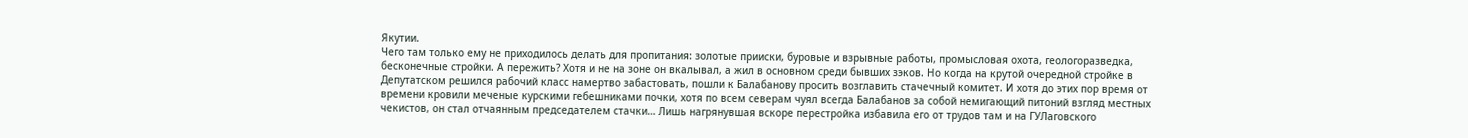Якутии.
Чего там только ему не приходилось делать для пропитания: золотые прииски, буровые и взрывные работы, промысловая охота, геологоразведка, бесконечные стройки. А пережить? Хотя и не на зоне он вкалывал, а жил в основном среди бывших зэков. Но когда на крутой очередной стройке в Депутатском решился рабочий класс намертво забастовать, пошли к Балабанову просить возглавить стачечный комитет. И хотя до этих пор время от времени кровили меченые курскими гебешниками почки, хотя по всем северам чуял всегда Балабанов за собой немигающий питоний взгляд местных чекистов, он стал отчаянным председателем стачки… Лишь нагрянувшая вскоре перестройка избавила его от трудов там и на ГУЛаговского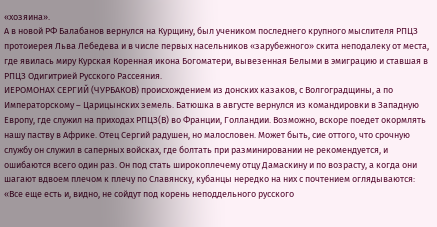«хозяина».
А в новой РФ Балабанов вернулся на Курщину, был учеником последнего крупного мыслителя РПЦЗ протоиерея Льва Лебедева и в числе первых насельников «зарубежного» скита неподалеку от места, где явилась миру Курская Коренная икона Богоматери, вывезенная Белыми в эмиграцию и ставшая в РПЦЗ Одигитрией Русского Рассеяния.
ИЕРОМОНАХ СЕРГИЙ (ЧУРБАКОВ) происхождением из донских казаков, с Волгоградщины, а по Императорскому – Царицынских земель. Батюшка в августе вернулся из командировки в Западную Европу, где служил на приходах РПЦЗ(В) во Франции, Голландии. Возможно, вскоре поедет окормлять нашу паству в Африке. Отец Сергий радушен, но малословен. Может быть, сие оттого, что срочную службу он служил в саперных войсках, где болтать при разминировании не рекомендуется, и ошибаются всего один раз. Он под стать широкоплечему отцу Дамаскину и по возрасту, а когда они шагают вдвоем плечом к плечу по Славянску, кубанцы нередко на них с почтением оглядываются:
«Все еще есть и, видно, не сойдут под корень неподдельного русского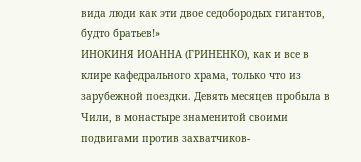вида люди как эти двое седобородых гигантов, будто братьев!»
ИНОКИНЯ ИОАННА (ГРИНЕНКО), как и все в клире кафедрального храма, только что из зарубежной поездки. Девять месяцев пробыла в Чили, в монастыре знаменитой своими подвигами против захватчиков-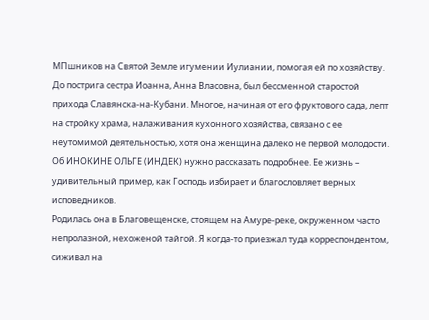МПшников на Святой Земле игумении Иулиании, помогая ей по хозяйству. До пострига сестра Иоанна, Анна Власовна, был бессменной старостой прихода Славянска-на-Кубани. Многое, начиная от его фруктового сада, лепт на стройку храма, налаживания кухонного хозяйства, связано с ее неутомимой деятельностью, хотя она женщина далеко не первой молодости.
Об ИНОКИНЕ ОЛЬГЕ (ИНДЕК) нужно рассказать подробнее. Ее жизнь – удивительный пример, как Господь избирает и благословляет верных исповедников.
Родилась она в Благовещенске, стоящем на Амуре-реке, окруженном часто непролазной, нехоженой тайгой. Я когда-то приезжал туда корреспондентом, сиживал на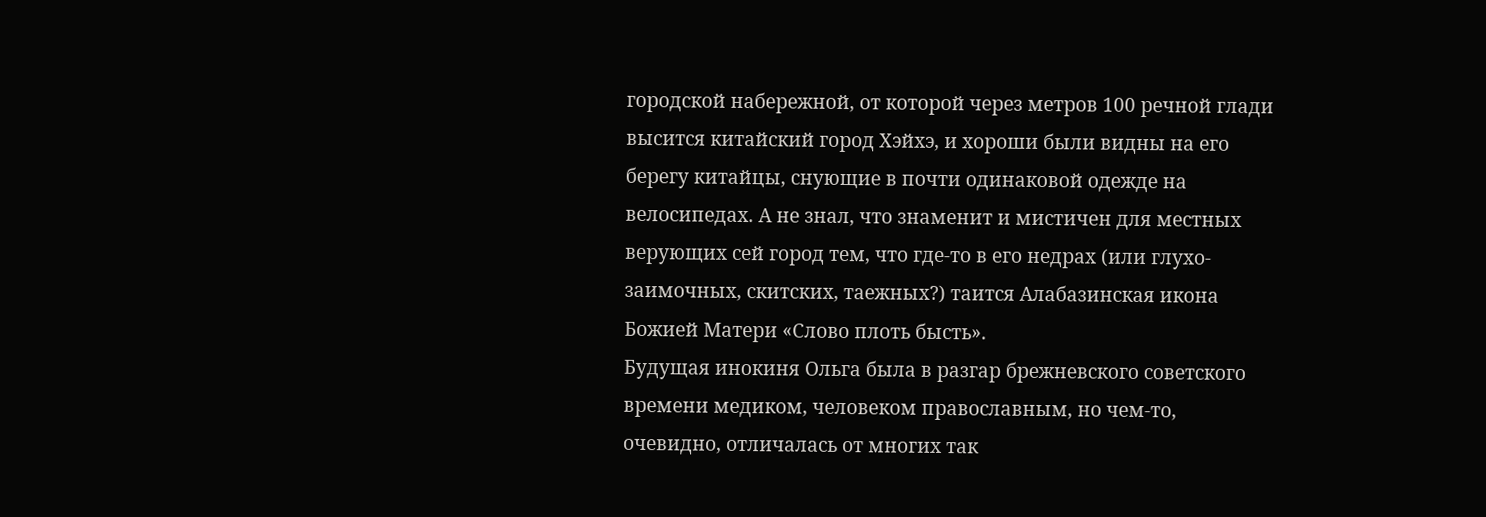городской набережной, от которой через метров 100 речной глади высится китайский город Хэйхэ, и хороши были видны на его берегу китайцы, снующие в почти одинаковой одежде на велосипедах. А не знал, что знаменит и мистичен для местных верующих сей город тем, что где-то в его недрах (или глухо-заимочных, скитских, таежных?) таится Алабазинская икона Божией Матери «Слово плоть бысть».
Будущая инокиня Ольга была в разгар брежневского советского времени медиком, человеком православным, но чем-то, очевидно, отличалась от многих так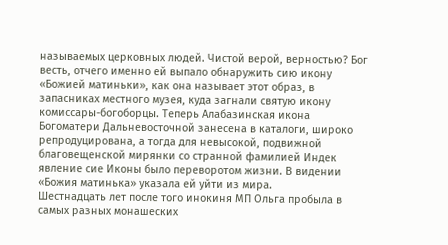называемых церковных людей. Чистой верой, верностью? Бог весть, отчего именно ей выпало обнаружить сию икону «Божией матиньки», как она называет этот образ, в запасниках местного музея, куда загнали святую икону комиссары-богоборцы. Теперь Алабазинская икона Богоматери Дальневосточной занесена в каталоги, широко репродуцирована, а тогда для невысокой, подвижной благовещенской мирянки со странной фамилией Индек явление сие Иконы было переворотом жизни. В видении «Божия матинька» указала ей уйти из мира.
Шестнадцать лет после того инокиня МП Ольга пробыла в самых разных монашеских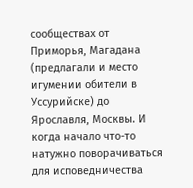сообществах от Приморья, Магадана (предлагали и место игумении обители в Уссурийске) до Ярославля, Москвы. И когда начало что-то натужно поворачиваться для исповедничества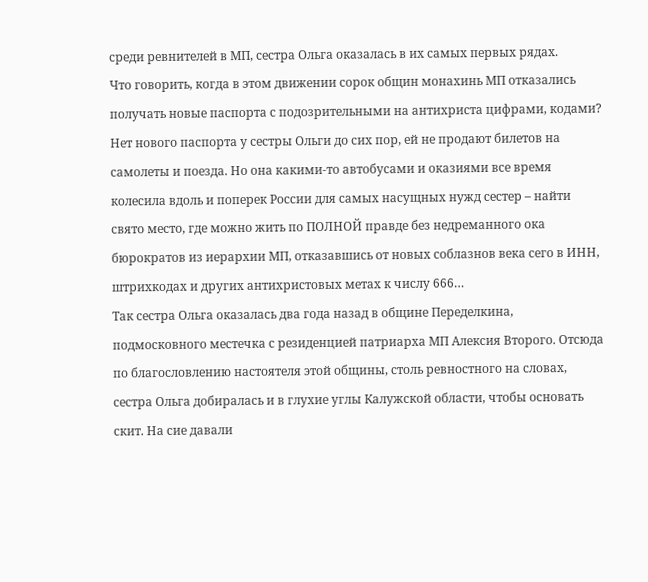среди ревнителей в МП, сестра Ольга оказалась в их самых первых рядах.
Что говорить, когда в этом движении сорок общин монахинь МП отказались получать новые паспорта с подозрительными на антихриста цифрами, кодами? Нет нового паспорта у сестры Ольги до сих пор, ей не продают билетов на самолеты и поезда. Но она какими-то автобусами и оказиями все время колесила вдоль и поперек России для самых насущных нужд сестер – найти свято место, где можно жить по ПОЛНОЙ правде без недреманного ока бюрократов из иерархии МП, отказавшись от новых соблазнов века сего в ИНН, штрихкодах и других антихристовых метах к числу 666…
Так сестра Ольга оказалась два года назад в общине Переделкина, подмосковного местечка с резиденцией патриарха МП Алексия Второго. Отсюда по благословлению настоятеля этой общины, столь ревностного на словах, сестра Ольга добиралась и в глухие углы Калужской области, чтобы основать скит. На сие давали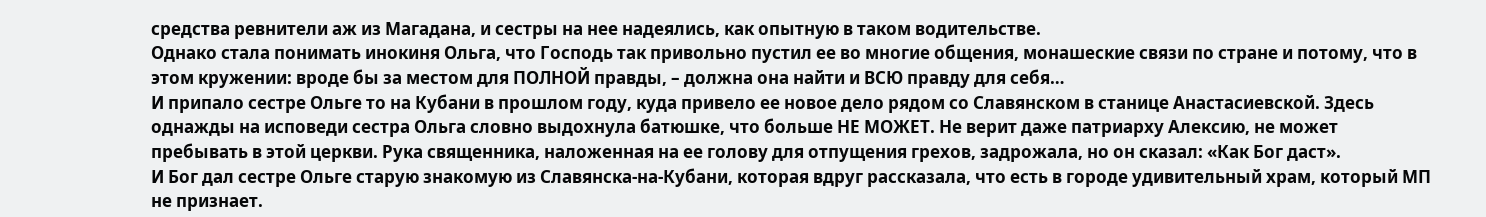средства ревнители аж из Магадана, и сестры на нее надеялись, как опытную в таком водительстве.
Однако стала понимать инокиня Ольга, что Господь так привольно пустил ее во многие общения, монашеские связи по стране и потому, что в этом кружении: вроде бы за местом для ПОЛНОЙ правды, – должна она найти и ВСЮ правду для себя…
И припало сестре Ольге то на Кубани в прошлом году, куда привело ее новое дело рядом со Славянском в станице Анастасиевской. Здесь однажды на исповеди сестра Ольга словно выдохнула батюшке, что больше НЕ МОЖЕТ. Не верит даже патриарху Алексию, не может пребывать в этой церкви. Рука священника, наложенная на ее голову для отпущения грехов, задрожала, но он сказал: «Как Бог даст».
И Бог дал сестре Ольге старую знакомую из Славянска-на-Кубани, которая вдруг рассказала, что есть в городе удивительный храм, который МП не признает.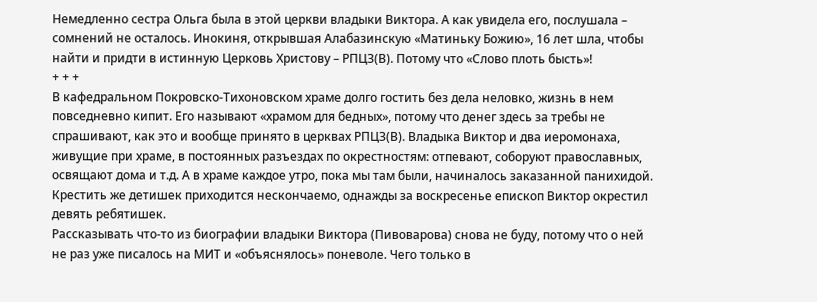Немедленно сестра Ольга была в этой церкви владыки Виктора. А как увидела его, послушала – сомнений не осталось. Инокиня, открывшая Алабазинскую «Матиньку Божию», 16 лет шла, чтобы найти и придти в истинную Церковь Христову – РПЦЗ(В). Потому что «Слово плоть бысть»!
+ + +
В кафедральном Покровско-Тихоновском храме долго гостить без дела неловко, жизнь в нем повседневно кипит. Его называют «храмом для бедных», потому что денег здесь за требы не спрашивают, как это и вообще принято в церквах РПЦЗ(В). Владыка Виктор и два иеромонаха, живущие при храме, в постоянных разъездах по окрестностям: отпевают, соборуют православных, освящают дома и т.д. А в храме каждое утро, пока мы там были, начиналось заказанной панихидой. Крестить же детишек приходится нескончаемо, однажды за воскресенье епископ Виктор окрестил девять ребятишек.
Рассказывать что-то из биографии владыки Виктора (Пивоварова) снова не буду, потому что о ней не раз уже писалось на МИТ и «объяснялось» поневоле. Чего только в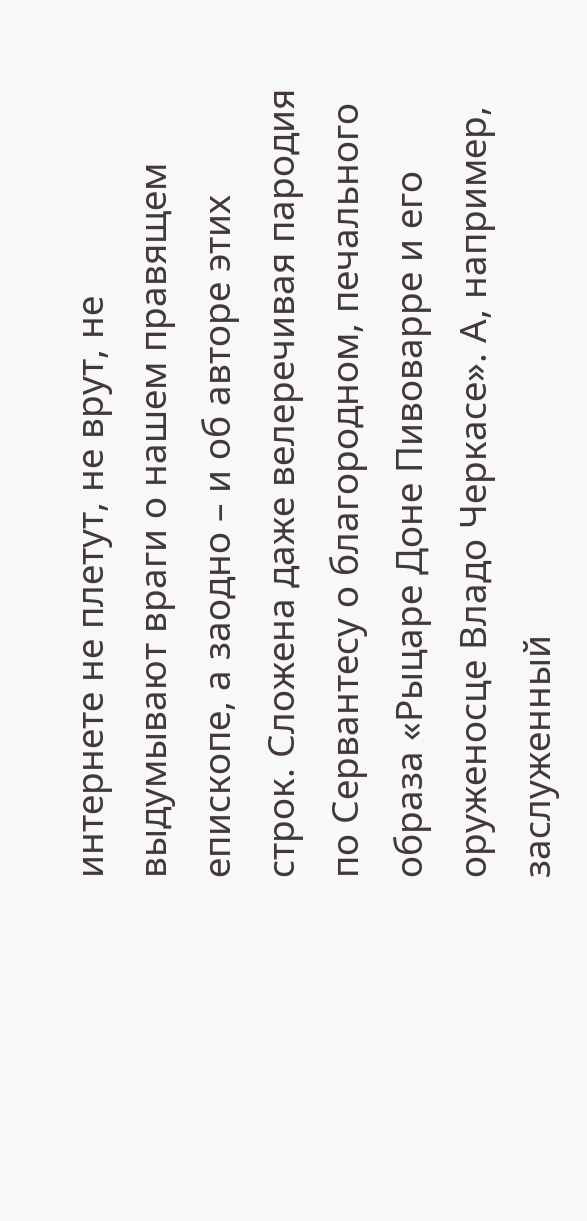интернете не плетут, не врут, не выдумывают враги о нашем правящем епископе, а заодно – и об авторе этих строк. Сложена даже велеречивая пародия по Сервантесу о благородном, печального образа «Рыцаре Доне Пивоварре и его оруженосце Владо Черкасе». А, например, заслуженный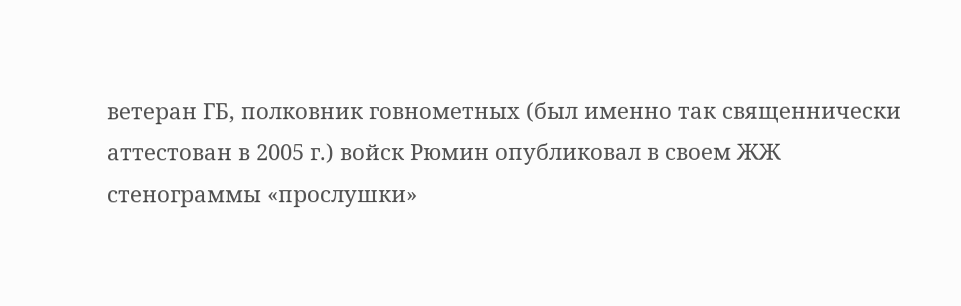ветеран ГБ, полковник говнометных (был именно так священнически аттестован в 2005 г.) войск Рюмин опубликовал в своем ЖЖ стенограммы «прослушки»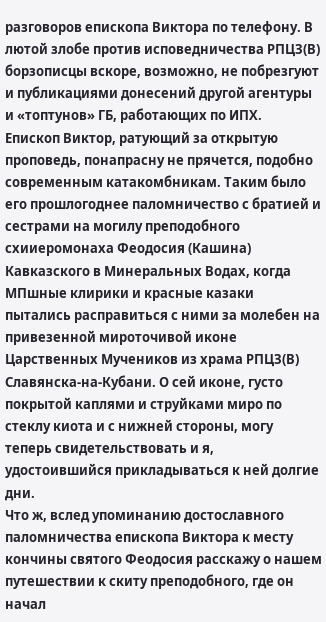разговоров епископа Виктора по телефону. В лютой злобе против исповедничества РПЦЗ(В) борзописцы вскоре, возможно, не побрезгуют и публикациями донесений другой агентуры и «топтунов» ГБ, работающих по ИПХ.
Епископ Виктор, ратующий за открытую проповедь, понапрасну не прячется, подобно современным катакомбникам. Таким было его прошлогоднее паломничество с братией и сестрами на могилу преподобного схииеромонаха Феодосия (Кашина) Кавказского в Минеральных Водах, когда МПшные клирики и красные казаки пытались расправиться с ними за молебен на привезенной мироточивой иконе Царственных Мучеников из храма РПЦЗ(В) Славянска-на-Кубани. О сей иконе, густо покрытой каплями и струйками миро по стеклу киота и с нижней стороны, могу теперь свидетельствовать и я, удостоившийся прикладываться к ней долгие дни.
Что ж, вслед упоминанию достославного паломничества епископа Виктора к месту кончины святого Феодосия расскажу о нашем путешествии к скиту преподобного, где он начал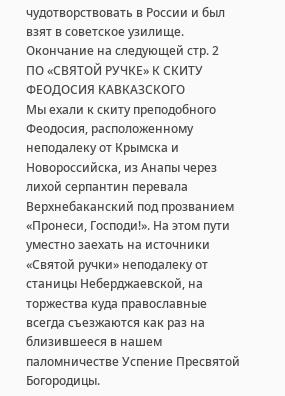чудотворствовать в России и был взят в советское узилище.
Окончание на следующей стр. 2
ПО «СВЯТОЙ РУЧКЕ» К СКИТУ ФЕОДОСИЯ КАВКАЗСКОГО
Мы ехали к скиту преподобного Феодосия, расположенному неподалеку от Крымска и Новороссийска, из Анапы через лихой серпантин перевала Верхнебаканский под прозванием «Пронеси, Господи!». На этом пути уместно заехать на источники «Святой ручки» неподалеку от станицы Неберджаевской, на торжества куда православные всегда съезжаются как раз на близившееся в нашем паломничестве Успение Пресвятой Богородицы.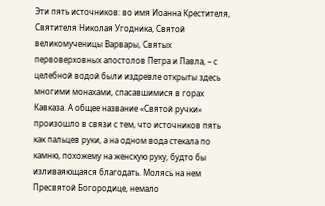Эти пять источников: во имя Иоанна Крестителя, Святителя Николая Угодника, Святой великомученицы Варвары, Святых первоверховных апостолов Петра и Павла, – с целебной водой были издревле открыты здесь многими монахами, спасавшимися в горах Кавказа. А общее название «Святой ручки» произошло в связи с тем, что источников пять как пальцев руки, а на одном вода стекала по камню, похожему на женскую руку, будто бы изливаяющаяся благодать. Молясь на нем Пресвятой Богородице, немало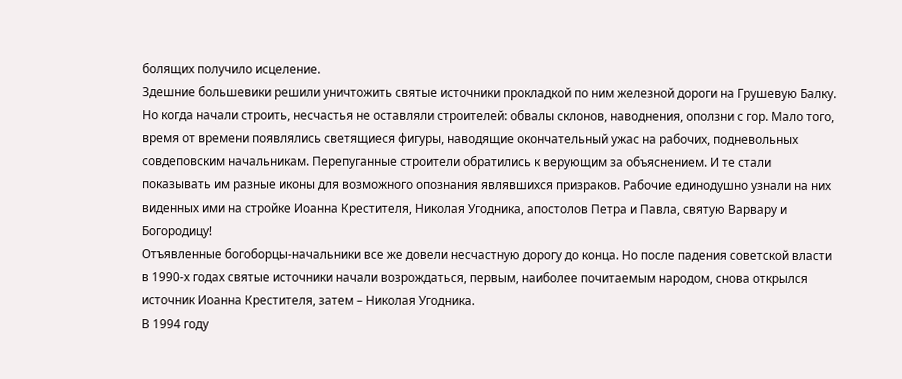болящих получило исцеление.
Здешние большевики решили уничтожить святые источники прокладкой по ним железной дороги на Грушевую Балку. Но когда начали строить, несчастья не оставляли строителей: обвалы склонов, наводнения, оползни с гор. Мало того, время от времени появлялись светящиеся фигуры, наводящие окончательный ужас на рабочих, подневольных совдеповским начальникам. Перепуганные строители обратились к верующим за объяснением. И те стали показывать им разные иконы для возможного опознания являвшихся призраков. Рабочие единодушно узнали на них виденных ими на стройке Иоанна Крестителя, Николая Угодника, апостолов Петра и Павла, святую Варвару и Богородицу!
Отъявленные богоборцы-начальники все же довели несчастную дорогу до конца. Но после падения советской власти в 1990-х годах святые источники начали возрождаться, первым, наиболее почитаемым народом, снова открылся источник Иоанна Крестителя, затем – Николая Угодника.
В 1994 году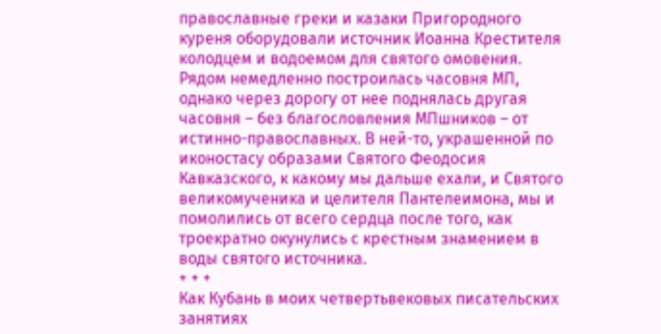православные греки и казаки Пригородного куреня оборудовали источник Иоанна Крестителя колодцем и водоемом для святого омовения. Рядом немедленно построилась часовня МП, однако через дорогу от нее поднялась другая часовня – без благословления МПшников – от истинно-православных. В ней-то, украшенной по иконостасу образами Святого Феодосия Кавказского, к какому мы дальше ехали, и Святого великомученика и целителя Пантелеимона, мы и помолились от всего сердца после того, как троекратно окунулись с крестным знамением в воды святого источника.
+ + +
Как Кубань в моих четвертьвековых писательских занятиях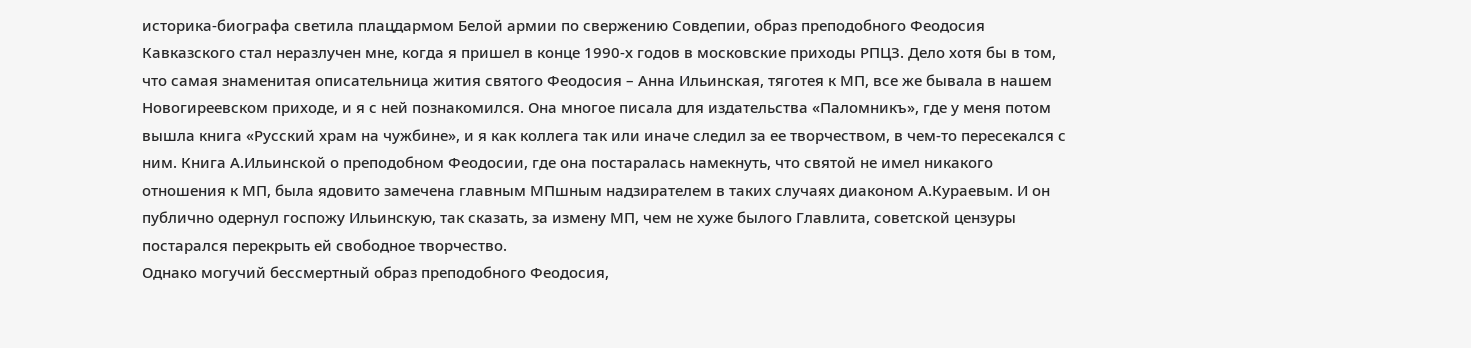историка-биографа светила плацдармом Белой армии по свержению Совдепии, образ преподобного Феодосия Кавказского стал неразлучен мне, когда я пришел в конце 1990-х годов в московские приходы РПЦЗ. Дело хотя бы в том, что самая знаменитая описательница жития святого Феодосия – Анна Ильинская, тяготея к МП, все же бывала в нашем Новогиреевском приходе, и я с ней познакомился. Она многое писала для издательства «Паломникъ», где у меня потом вышла книга «Русский храм на чужбине», и я как коллега так или иначе следил за ее творчеством, в чем-то пересекался с ним. Книга А.Ильинской о преподобном Феодосии, где она постаралась намекнуть, что святой не имел никакого отношения к МП, была ядовито замечена главным МПшным надзирателем в таких случаях диаконом А.Кураевым. И он публично одернул госпожу Ильинскую, так сказать, за измену МП, чем не хуже былого Главлита, советской цензуры постарался перекрыть ей свободное творчество.
Однако могучий бессмертный образ преподобного Феодосия,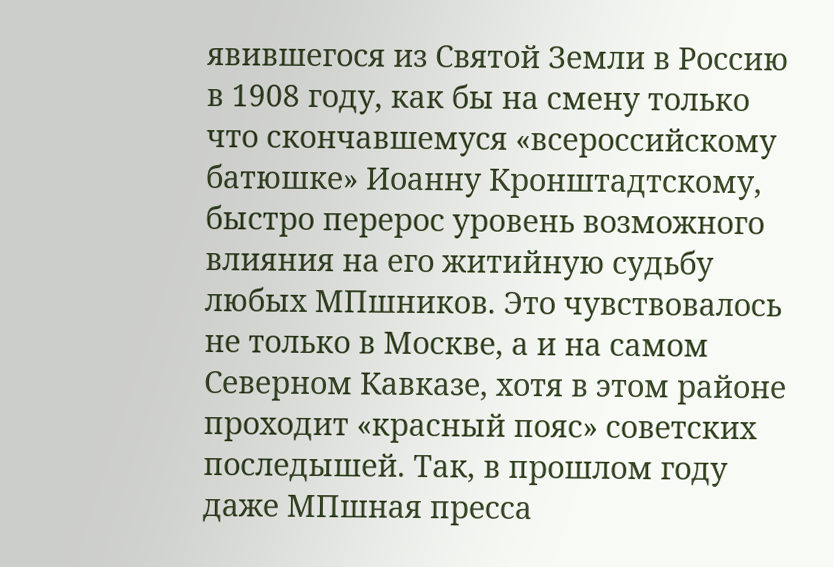явившегося из Святой Земли в Россию в 1908 году, как бы на смену только что скончавшемуся «всероссийскому батюшке» Иоанну Кронштадтскому, быстро перерос уровень возможного влияния на его житийную судьбу любых МПшников. Это чувствовалось не только в Москве, а и на самом Северном Кавказе, хотя в этом районе проходит «красный пояс» советских последышей. Так, в прошлом году даже МПшная пресса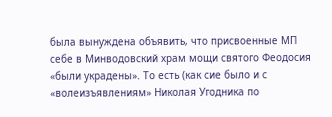была вынуждена объявить, что присвоенные МП себе в Минводовский храм мощи святого Феодосия «были украдены». То есть (как сие было и с «волеизъявлениям» Николая Угодника по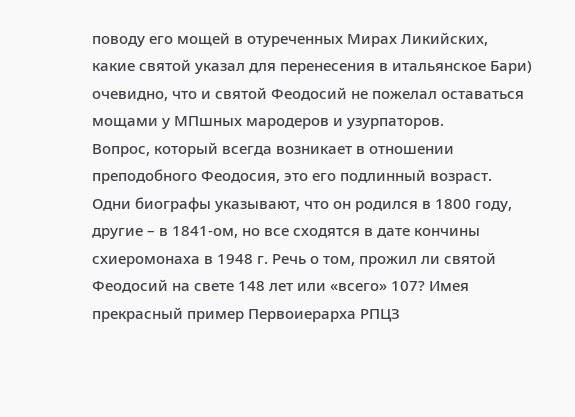поводу его мощей в отуреченных Мирах Ликийских, какие святой указал для перенесения в итальянское Бари) очевидно, что и святой Феодосий не пожелал оставаться мощами у МПшных мародеров и узурпаторов.
Вопрос, который всегда возникает в отношении преподобного Феодосия, это его подлинный возраст. Одни биографы указывают, что он родился в 1800 году, другие – в 1841-ом, но все сходятся в дате кончины схиеромонаха в 1948 г. Речь о том, прожил ли святой Феодосий на свете 148 лет или «всего» 107? Имея прекрасный пример Первоиерарха РПЦЗ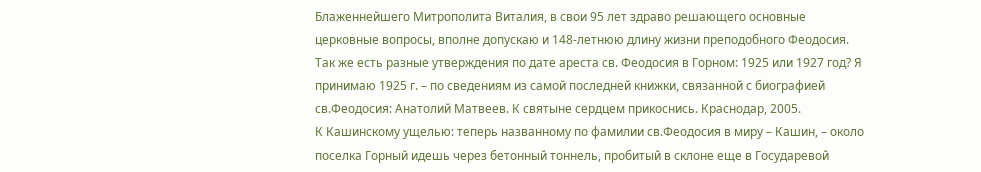Блаженнейшего Митрополита Виталия, в свои 95 лет здраво решающего основные церковные вопросы, вполне допускаю и 148-летнюю длину жизни преподобного Феодосия. Так же есть разные утверждения по дате ареста св. Феодосия в Горном: 1925 или 1927 год? Я принимаю 1925 г. – по сведениям из самой последней книжки, связанной с биографией св.Феодосия: Анатолий Матвеев. К святыне сердцем прикоснись. Краснодар, 2005.
К Кашинскому ущелью: теперь названному по фамилии св.Феодосия в миру – Кашин, – около поселка Горный идешь через бетонный тоннель, пробитый в склоне еще в Государевой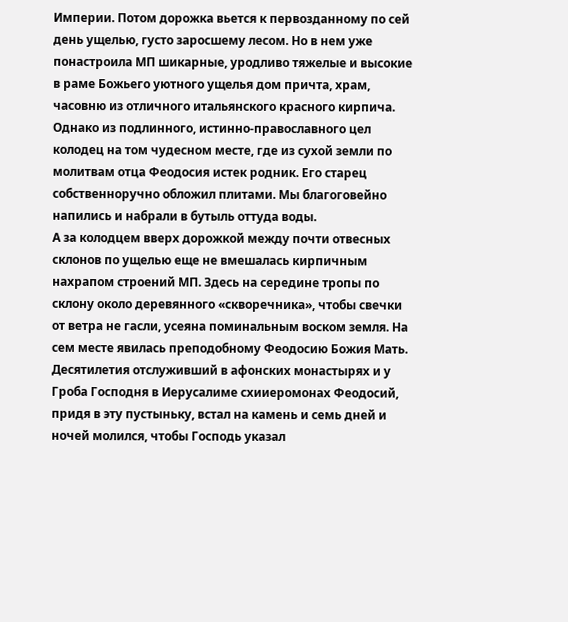Империи. Потом дорожка вьется к первозданному по сей день ущелью, густо заросшему лесом. Но в нем уже понастроила МП шикарные, уродливо тяжелые и высокие в раме Божьего уютного ущелья дом причта, храм, часовню из отличного итальянского красного кирпича. Однако из подлинного, истинно-православного цел колодец на том чудесном месте, где из сухой земли по молитвам отца Феодосия истек родник. Его старец собственноручно обложил плитами. Мы благоговейно напились и набрали в бутыль оттуда воды.
А за колодцем вверх дорожкой между почти отвесных склонов по ущелью еще не вмешалась кирпичным нахрапом строений МП. Здесь на середине тропы по склону около деревянного «скворечника», чтобы свечки от ветра не гасли, усеяна поминальным воском земля. На сем месте явилась преподобному Феодосию Божия Мать.
Десятилетия отслуживший в афонских монастырях и у Гроба Господня в Иерусалиме схииеромонах Феодосий, придя в эту пустыньку, встал на камень и семь дней и ночей молился, чтобы Господь указал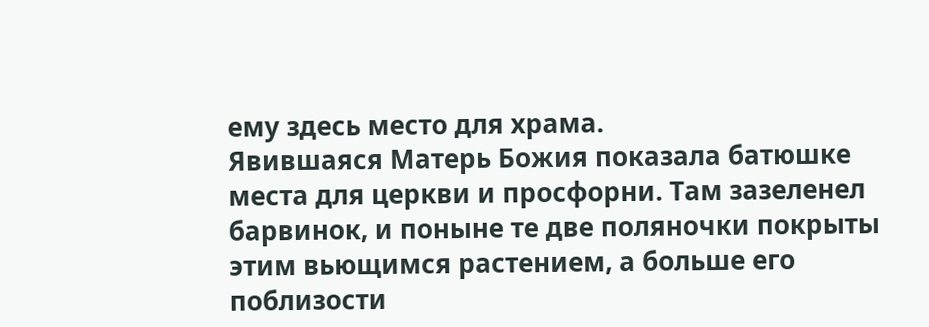ему здесь место для храма.
Явившаяся Матерь Божия показала батюшке места для церкви и просфорни. Там зазеленел барвинок, и поныне те две поляночки покрыты этим вьющимся растением, а больше его поблизости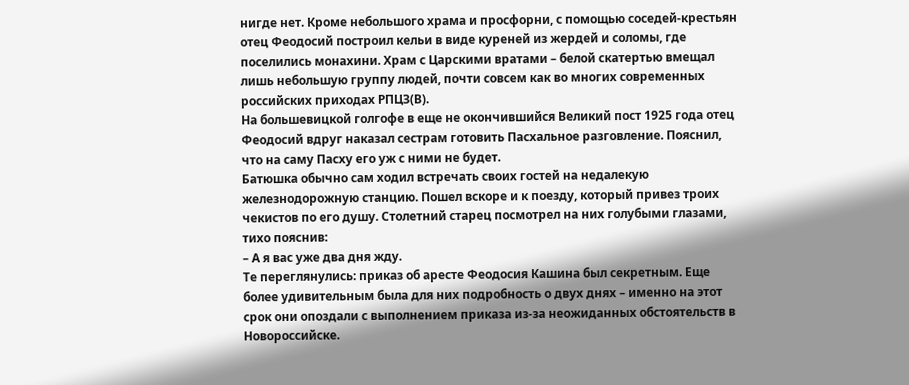нигде нет. Кроме небольшого храма и просфорни, с помощью соседей-крестьян отец Феодосий построил кельи в виде куреней из жердей и соломы, где поселились монахини. Храм с Царскими вратами – белой скатертью вмещал лишь небольшую группу людей, почти совсем как во многих современных российских приходах РПЦЗ(В).
На большевицкой голгофе в еще не окончившийся Великий пост 1925 года отец Феодосий вдруг наказал сестрам готовить Пасхальное разговление. Пояснил, что на саму Пасху его уж с ними не будет.
Батюшка обычно сам ходил встречать своих гостей на недалекую железнодорожную станцию. Пошел вскоре и к поезду, который привез троих чекистов по его душу. Столетний старец посмотрел на них голубыми глазами, тихо пояснив:
– А я вас уже два дня жду.
Те переглянулись: приказ об аресте Феодосия Кашина был секретным. Еще более удивительным была для них подробность о двух днях – именно на этот срок они опоздали с выполнением приказа из-за неожиданных обстоятельств в Новороссийске.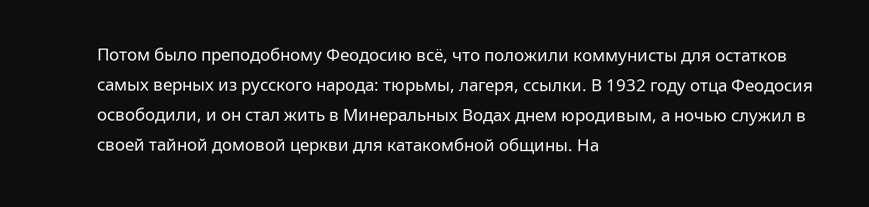Потом было преподобному Феодосию всё, что положили коммунисты для остатков самых верных из русского народа: тюрьмы, лагеря, ссылки. В 1932 году отца Феодосия освободили, и он стал жить в Минеральных Водах днем юродивым, а ночью служил в своей тайной домовой церкви для катакомбной общины. На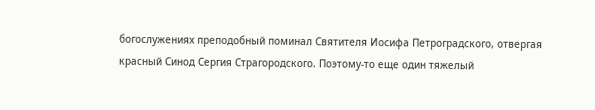богослужениях преподобный поминал Святителя Иосифа Петроградского, отвергая красный Синод Сергия Страгородского. Поэтому-то еще один тяжелый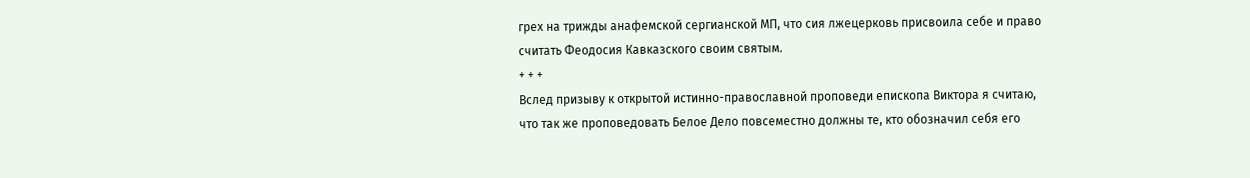грех на трижды анафемской сергианской МП, что сия лжецерковь присвоила себе и право считать Феодосия Кавказского своим святым.
+ + +
Вслед призыву к открытой истинно-православной проповеди епископа Виктора я считаю, что так же проповедовать Белое Дело повсеместно должны те, кто обозначил себя его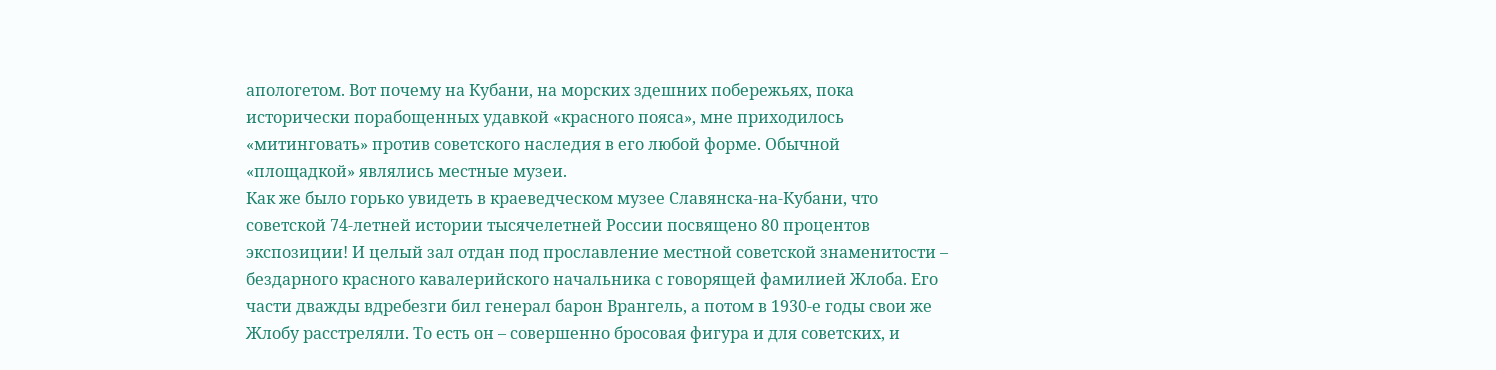апологетом. Вот почему на Кубани, на морских здешних побережьях, пока исторически порабощенных удавкой «красного пояса», мне приходилось «митинговать» против советского наследия в его любой форме. Обычной «площадкой» являлись местные музеи.
Как же было горько увидеть в краеведческом музее Славянска-на-Кубани, что советской 74-летней истории тысячелетней России посвящено 80 процентов экспозиции! И целый зал отдан под прославление местной советской знаменитости – бездарного красного кавалерийского начальника с говорящей фамилией Жлоба. Его части дважды вдребезги бил генерал барон Врангель, а потом в 1930-е годы свои же Жлобу расстреляли. То есть он – совершенно бросовая фигура и для советских, и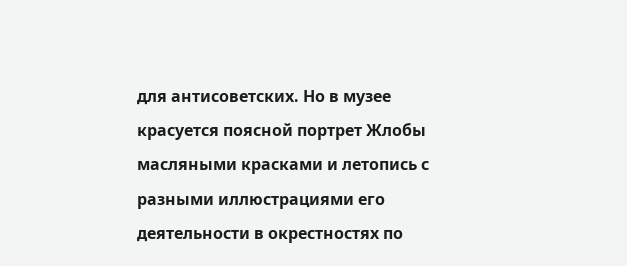для антисоветских. Но в музее красуется поясной портрет Жлобы масляными красками и летопись с разными иллюстрациями его деятельности в окрестностях по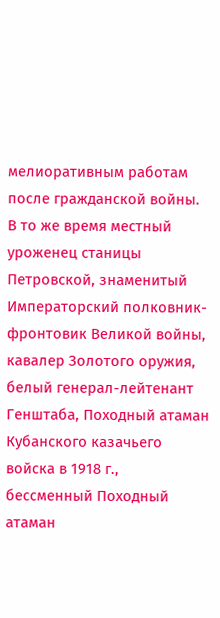мелиоративным работам после гражданской войны.
В то же время местный уроженец станицы Петровской, знаменитый Императорский полковник-фронтовик Великой войны, кавалер Золотого оружия, белый генерал-лейтенант Генштаба, Походный атаман Кубанского казачьего войска в 1918 г., бессменный Походный атаман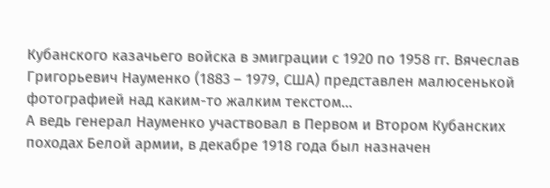Кубанского казачьего войска в эмиграции с 1920 по 1958 гг. Вячеслав Григорьевич Науменко (1883 – 1979, США) представлен малюсенькой фотографией над каким-то жалким текстом…
А ведь генерал Науменко участвовал в Первом и Втором Кубанских походах Белой армии, в декабре 1918 года был назначен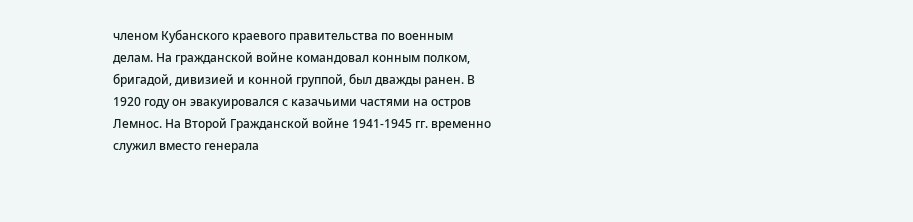членом Кубанского краевого правительства по военным делам. На гражданской войне командовал конным полком, бригадой, дивизией и конной группой, был дважды ранен. В 1920 году он эвакуировался с казачьими частями на остров Лемнос. На Второй Гражданской войне 1941-1945 гг. временно служил вместо генерала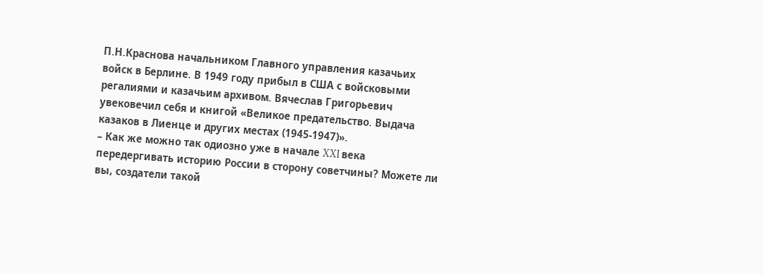П.Н.Краснова начальником Главного управления казачьих войск в Берлине. В 1949 году прибыл в США с войсковыми регалиями и казачьим архивом. Вячеслав Григорьевич увековечил себя и книгой «Великое предательство. Выдача казаков в Лиенце и других местах (1945-1947)».
– Как же можно так одиозно уже в начале XXI века передергивать историю России в сторону советчины? Можете ли вы, создатели такой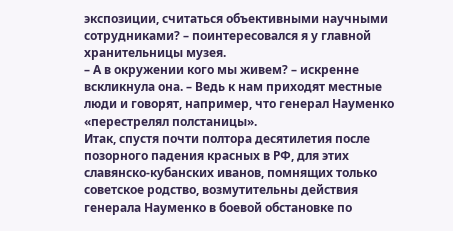экспозиции, считаться объективными научными сотрудниками? – поинтересовался я у главной хранительницы музея.
– А в окружении кого мы живем? – искренне вскликнула она. – Ведь к нам приходят местные люди и говорят, например, что генерал Науменко «перестрелял полстаницы».
Итак, спустя почти полтора десятилетия после позорного падения красных в РФ, для этих славянско-кубанских иванов, помнящих только советское родство, возмутительны действия генерала Науменко в боевой обстановке по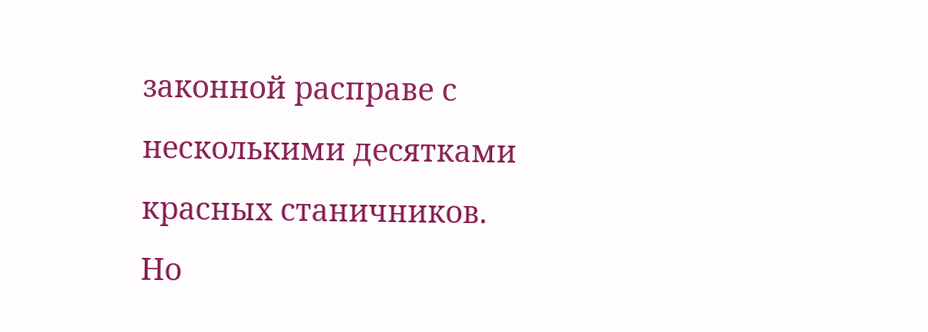законной расправе с несколькими десятками красных станичников. Но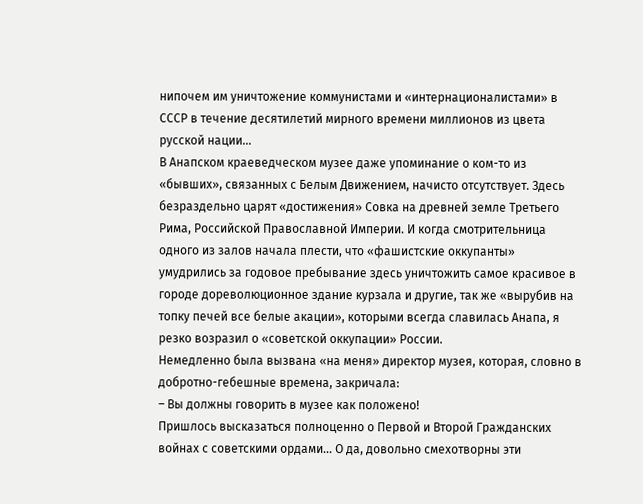нипочем им уничтожение коммунистами и «интернационалистами» в СССР в течение десятилетий мирного времени миллионов из цвета русской нации...
В Анапском краеведческом музее даже упоминание о ком-то из «бывших», связанных с Белым Движением, начисто отсутствует. Здесь безраздельно царят «достижения» Совка на древней земле Третьего Рима, Российской Православной Империи. И когда смотрительница одного из залов начала плести, что «фашистские оккупанты» умудрились за годовое пребывание здесь уничтожить самое красивое в городе дореволюционное здание курзала и другие, так же «вырубив на топку печей все белые акации», которыми всегда славилась Анапа, я резко возразил о «советской оккупации» России.
Немедленно была вызвана «на меня» директор музея, которая, словно в добротно-гебешные времена, закричала:
– Вы должны говорить в музее как положено!
Пришлось высказаться полноценно о Первой и Второй Гражданских войнах с советскими ордами… О да, довольно смехотворны эти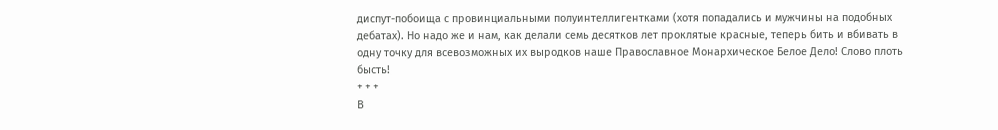диспут-побоища с провинциальными полуинтеллигентками (хотя попадались и мужчины на подобных дебатах). Но надо же и нам, как делали семь десятков лет проклятые красные, теперь бить и вбивать в одну точку для всевозможных их выродков наше Православное Монархическое Белое Дело! Слово плоть бысть!
+ + +
В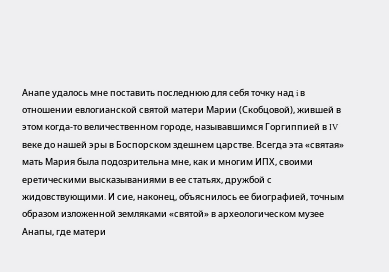Анапе удалось мне поставить последнюю для себя точку над i в отношении евлогианской святой матери Марии (Скобцовой), жившей в этом когда-то величественном городе, называвшимся Горгиппией в IV веке до нашей эры в Боспорском здешнем царстве. Всегда эта «святая» мать Мария была подозрительна мне, как и многим ИПХ, своими еретическими высказываниями в ее статьях, дружбой с жидовствующими. И сие, наконец, объяснилось ее биографией, точным образом изложенной земляками «святой» в археологическом музее Анапы, где матери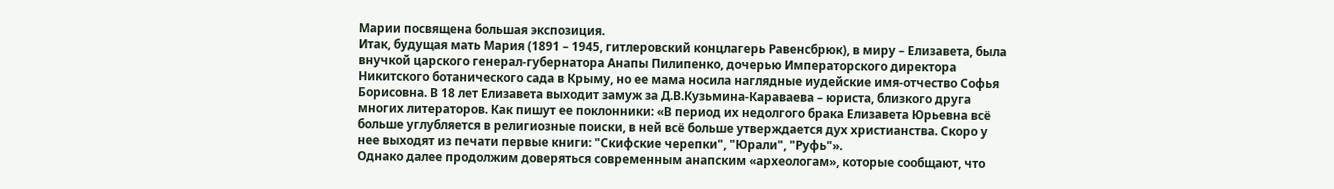Марии посвящена большая экспозиция.
Итак, будущая мать Мария (1891 – 1945, гитлеровский концлагерь Равенсбрюк), в миру – Елизавета, была внучкой царского генерал-губернатора Анапы Пилипенко, дочерью Императорского директора Никитского ботанического сада в Крыму, но ее мама носила наглядные иудейские имя-отчество Софья Борисовна. В 18 лет Елизавета выходит замуж за Д.В.Кузьмина-Караваева – юриста, близкого друга многих литераторов. Как пишут ее поклонники: «В период их недолгого брака Елизавета Юрьевна всё больше углубляется в религиозные поиски, в ней всё больше утверждается дух христианства. Скоро у нее выходят из печати первые книги: "Скифские черепки", "Юрали", "Руфь"».
Однако далее продолжим доверяться современным анапским «археологам», которые сообщают, что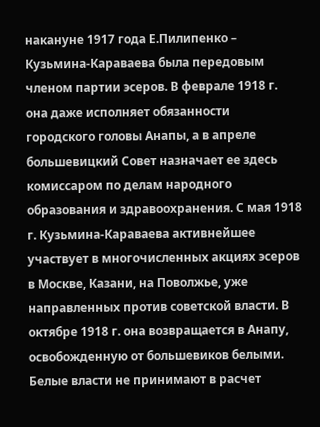накануне 1917 года Е.Пилипенко – Кузьмина-Караваева была передовым членом партии эсеров. В феврале 1918 г. она даже исполняет обязанности городского головы Анапы, а в апреле большевицкий Совет назначает ее здесь комиссаром по делам народного образования и здравоохранения. С мая 1918 г. Кузьмина-Караваева активнейшее участвует в многочисленных акциях эсеров в Москве, Казани, на Поволжье, уже направленных против советской власти. В октябре 1918 г. она возвращается в Анапу, освобожденную от большевиков белыми.
Белые власти не принимают в расчет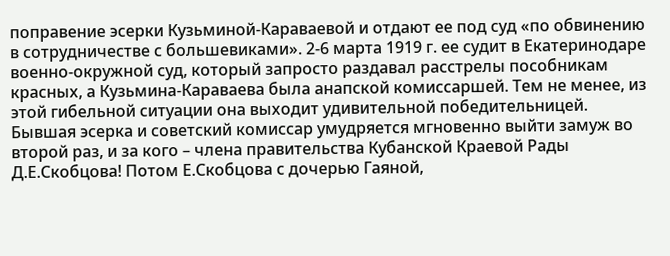поправение эсерки Кузьминой-Караваевой и отдают ее под суд «по обвинению в сотрудничестве с большевиками». 2-6 марта 1919 г. ее судит в Екатеринодаре военно-окружной суд, который запросто раздавал расстрелы пособникам красных, а Кузьмина-Караваева была анапской комиссаршей. Тем не менее, из этой гибельной ситуации она выходит удивительной победительницей. Бывшая эсерка и советский комиссар умудряется мгновенно выйти замуж во второй раз, и за кого – члена правительства Кубанской Краевой Рады Д.Е.Скобцова! Потом Е.Скобцова с дочерью Гаяной,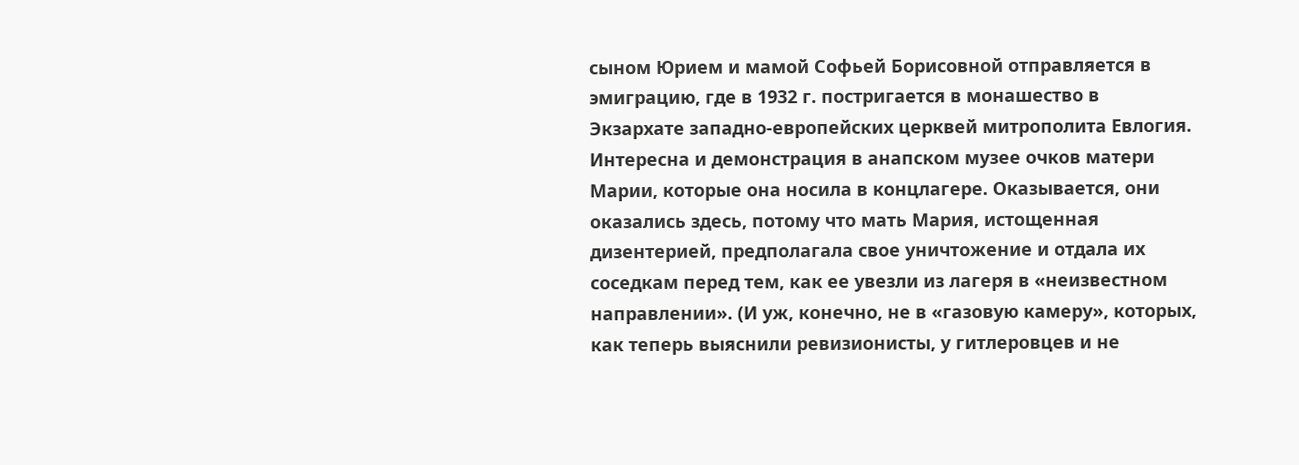сыном Юрием и мамой Софьей Борисовной отправляется в эмиграцию, где в 1932 г. постригается в монашество в Экзархате западно-европейских церквей митрополита Евлогия.
Интересна и демонстрация в анапском музее очков матери Марии, которые она носила в концлагере. Оказывается, они оказались здесь, потому что мать Мария, истощенная дизентерией, предполагала свое уничтожение и отдала их соседкам перед тем, как ее увезли из лагеря в «неизвестном направлении». (И уж, конечно, не в «газовую камеру», которых, как теперь выяснили ревизионисты, у гитлеровцев и не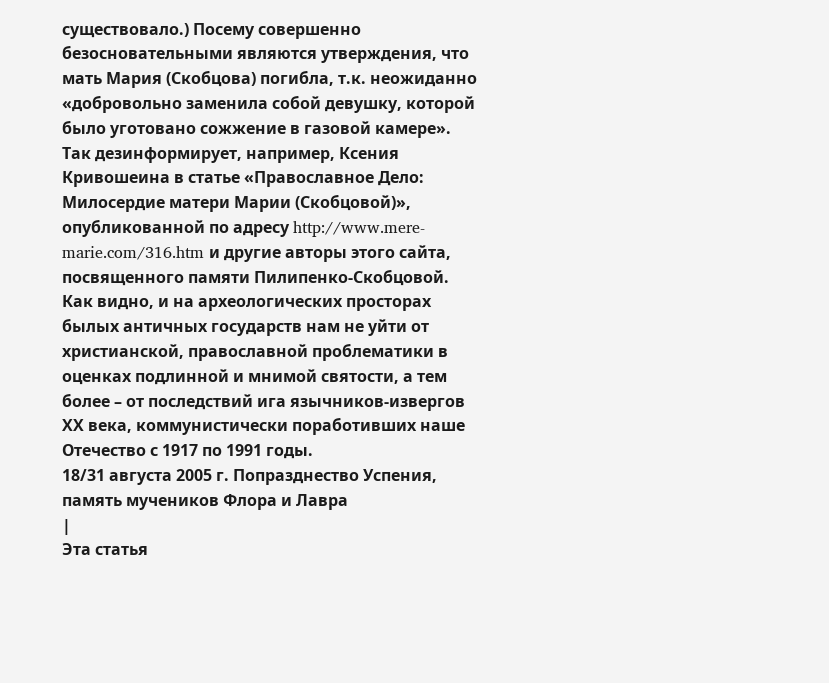существовало.) Посему совершенно безосновательными являются утверждения, что мать Мария (Скобцова) погибла, т.к. неожиданно «добровольно заменила собой девушку, которой было уготовано сожжение в газовой камере». Так дезинформирует, например, Ксения Кривошеина в статье «Православное Дело: Милосердие матери Марии (Скобцовой)», опубликованной по адресу http://www.mere-marie.com/316.htm и другие авторы этого сайта, посвященного памяти Пилипенко-Скобцовой.
Как видно, и на археологических просторах былых античных государств нам не уйти от христианской, православной проблематики в оценках подлинной и мнимой святости, а тем более – от последствий ига язычников-извергов ХХ века, коммунистически поработивших наше Отечество с 1917 по 1991 годы.
18/31 августа 2005 г. Попразднество Успения, память мучеников Флора и Лавра
|
Эта статья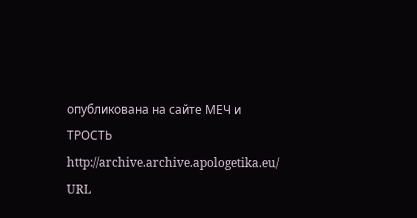опубликована на сайте МЕЧ и ТРОСТЬ
http://archive.archive.apologetika.eu/
URL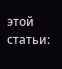этой статьи: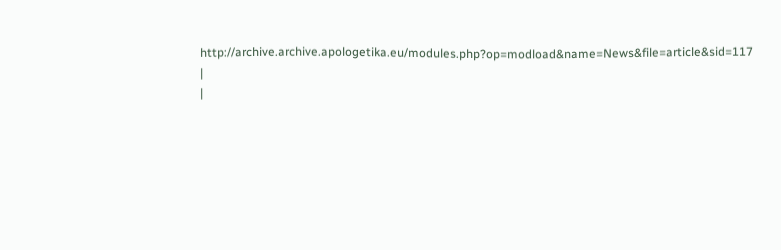http://archive.archive.apologetika.eu/modules.php?op=modload&name=News&file=article&sid=117
|
|